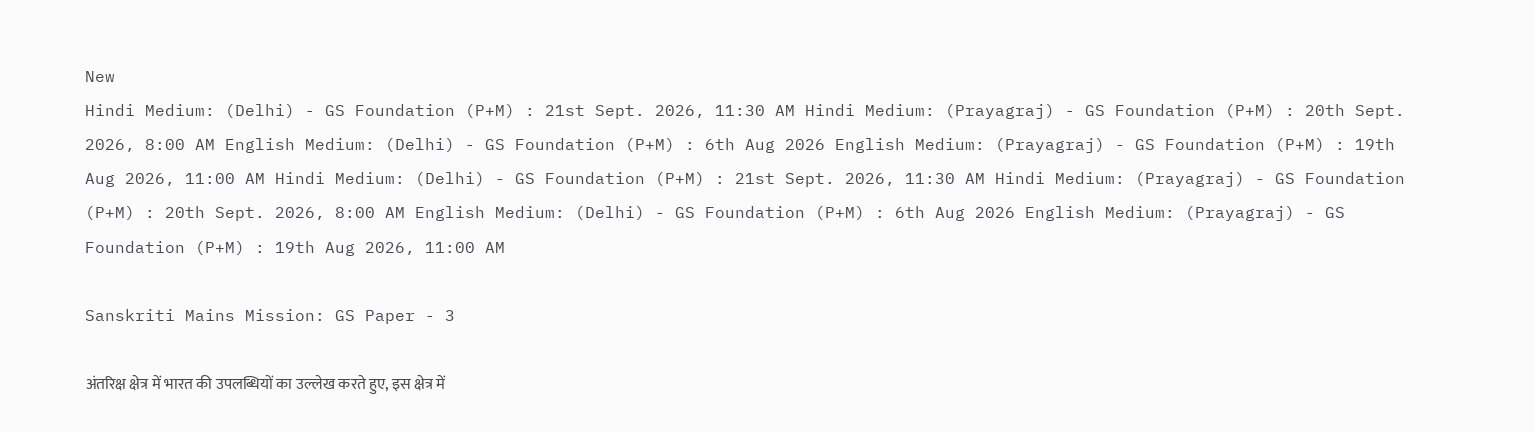New
Hindi Medium: (Delhi) - GS Foundation (P+M) : 21st Sept. 2026, 11:30 AM Hindi Medium: (Prayagraj) - GS Foundation (P+M) : 20th Sept. 2026, 8:00 AM English Medium: (Delhi) - GS Foundation (P+M) : 6th Aug 2026 English Medium: (Prayagraj) - GS Foundation (P+M) : 19th Aug 2026, 11:00 AM Hindi Medium: (Delhi) - GS Foundation (P+M) : 21st Sept. 2026, 11:30 AM Hindi Medium: (Prayagraj) - GS Foundation (P+M) : 20th Sept. 2026, 8:00 AM English Medium: (Delhi) - GS Foundation (P+M) : 6th Aug 2026 English Medium: (Prayagraj) - GS Foundation (P+M) : 19th Aug 2026, 11:00 AM

Sanskriti Mains Mission: GS Paper - 3

अंतरिक्ष क्षेत्र में भारत की उपलब्धियों का उल्लेख करते हुए, इस क्षेत्र में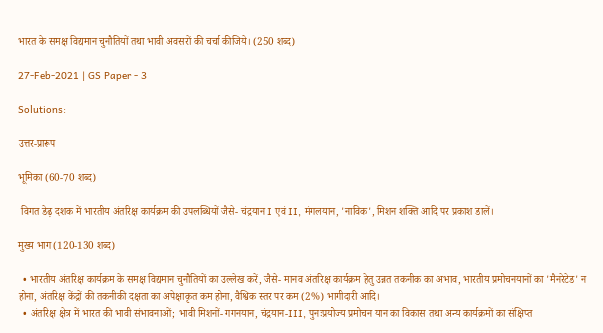भारत के समक्ष विद्यमान चुनौतियों तथा भावी अवसरों की चर्चा कीजिये। (250 शब्द)

27-Feb-2021 | GS Paper - 3

Solutions:

उत्तर-प्रारूप

भूमिका (60-70 शब्द)

 विगत डेढ़ दशक में भारतीय अंतरिक्ष कार्यक्रम की उपलब्धियों जैसे- चंद्रयान I एवं II, मंगलयान, 'नाविक', मिशन शक्ति आदि पर प्रकाश डालें।

मुख्य भाग (120-130 शब्द)

  • भारतीय अंतरिक्ष कार्यक्रम के समक्ष विद्यमान चुनौतियों का उल्लेख करें, जैसे- मानव अंतरिक्ष कार्यक्रम हेतु उन्नत तकनीक का अभाव, भारतीय प्रमोचनयानों का 'मैनरेटेड' न होना, अंतरिक्ष केंद्रों की तकनीकी दक्षता का अपेक्षाकृत कम होना, वैश्विक स्तर पर कम (2%) भागीदारी आदि।
  • अंतरिक्ष क्षेत्र में भारत की भावी संभावनाओं; भावी मिशनों- गगनयान, चंद्रयान-III, पुनःप्रयोज्य प्रमोचन यान का विकास तथा अन्य कार्यक्रमों का संक्षिप्त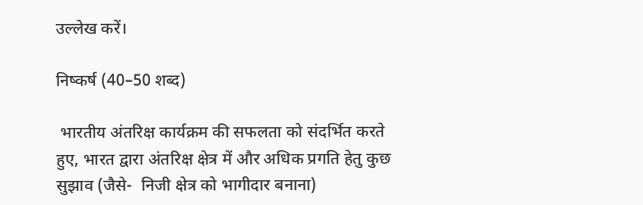उल्लेख करें।

निष्कर्ष (40–50 शब्द)

 भारतीय अंतरिक्ष कार्यक्रम की सफलता को संदर्भित करते हुए, भारत द्वारा अंतरिक्ष क्षेत्र में और अधिक प्रगति हेतु कुछ सुझाव (जैसे-  निजी क्षेत्र को भागीदार बनाना)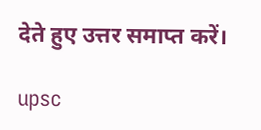देते हुए उत्तर समाप्त करें।

upsc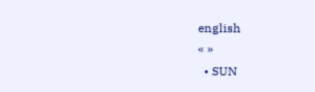english
« »
  • SUN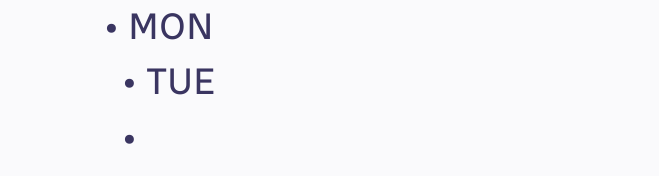• MON
  • TUE
  •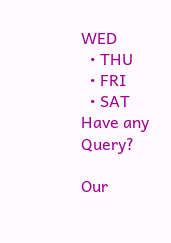WED
  • THU
  • FRI
  • SAT
Have any Query?

Our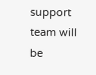support team will be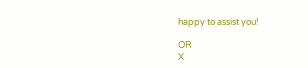happy to assist you!

OR
X